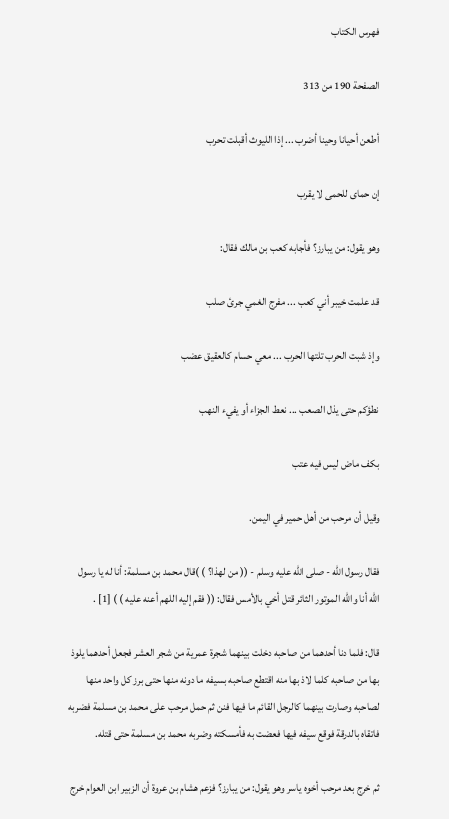فهرس الكتاب

الصفحة 190 من 313

أطعن أحيانا وحينا أضرب ... إذا الليوث أقبلت تحرب

إن حماى للحمى لا يقرب

وهو يقول: من يبارز؟ فأجابه كعب بن مالك فقال:

قد علمت خيبر أني كعب ... مفرج الغمي جرئ صلب

وإذ شبت الحرب تلتها الحرب ... معي حسام كالعقيق عضب

نطؤكم حتى يذل الصعب ... نعط الجزاء أو يفيء النهب

بكف ماض ليس فيه عتب

وقيل أن مرحب من أهل حمير في اليمن.

فقال رسول الله - صلى الله عليه وسلم - (( من لهذا؟ ) )قال محمد بن مسلمة: أنا له يا رسول الله أنا والله الموتور الثائر قتل أخي بالأمس فقال: (( فقم إليه اللهم أعنه عليه ) ) [1] .

قال: فلما دنا أحدهما من صاحبه دخلت بينهما شجرة عمرية من شجر العشر فجعل أحدهما يلوذ بها من صاحبه كلما لاذ بها منه اقتطع صاحبه بسيفه ما دونه منها حتى برز كل واحد منها لصاحبه وصارت بينهما كالرجل القائم ما فيها فنن ثم حمل مرحب على محمد بن مسلمة فضربه فاتقاه بالدرقة فوقع سيفه فيها فعضت به فأمسكته وضربه محمد بن مسلمة حتى قتله.

ثم خرج بعد مرحب أخوه ياسر وهو يقول: من يبارز؟ فزعم هشام بن عروة أن الزبير ابن العوام خرج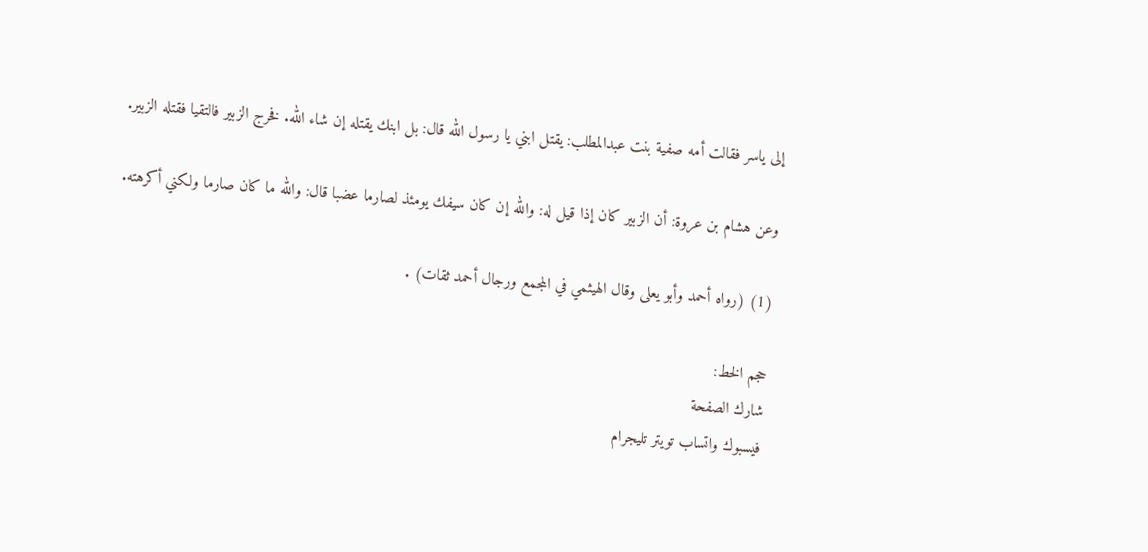إلى ياسر فقالت أمه صفية بنت عبدالمطلب: يقتل ابني يا رسول الله قال: بل ابنك يقتله إن شاء الله. فخرج الزبير فالتقيا فقتله الزبير.

وعن هشام بن عروة: أن الزبير كان إذا قيل له: والله إن كان سيفك يومئذ لصارما عضبا قال: والله ما كان صارما ولكني أكرهته.

(1) (رواه أحمد وأبو يعلى وقال الهيثمي في المجمع ورجال أحمد ثقات) .

حجم الخط:
شارك الصفحة
فيسبوك واتساب تويتر تليجرام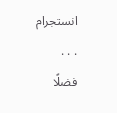انستجرام
. . .
فضلًا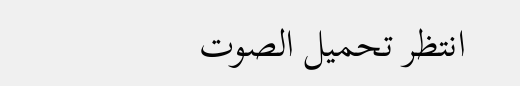انتظر تحميل الصوت